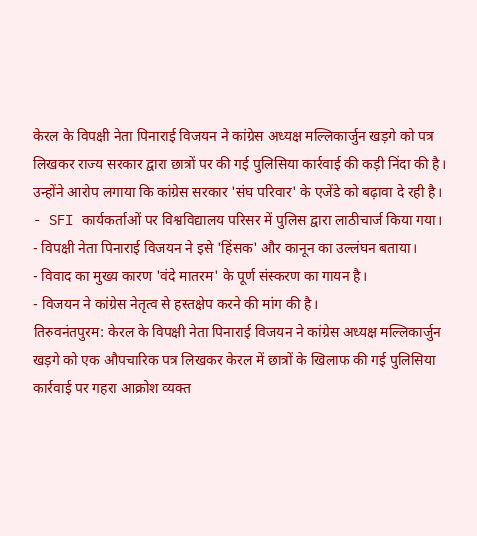केरल के विपक्षी नेता पिनाराई विजयन ने कांग्रेस अध्यक्ष मल्लिकार्जुन खड़गे को पत्र लिखकर राज्य सरकार द्वारा छात्रों पर की गई पुलिसिया कार्रवाई की कड़ी निंदा की है। उन्होंने आरोप लगाया कि कांग्रेस सरकार 'संघ परिवार' के एजेंडे को बढ़ावा दे रही है।
- SFI कार्यकर्ताओं पर विश्वविद्यालय परिसर में पुलिस द्वारा लाठीचार्ज किया गया।
- विपक्षी नेता पिनाराई विजयन ने इसे 'हिंसक' और कानून का उल्लंघन बताया।
- विवाद का मुख्य कारण 'वंदे मातरम' के पूर्ण संस्करण का गायन है।
- विजयन ने कांग्रेस नेतृत्व से हस्तक्षेप करने की मांग की है।
तिरुवनंतपुरम: केरल के विपक्षी नेता पिनाराई विजयन ने कांग्रेस अध्यक्ष मल्लिकार्जुन खड़गे को एक औपचारिक पत्र लिखकर केरल में छात्रों के खिलाफ की गई पुलिसिया कार्रवाई पर गहरा आक्रोश व्यक्त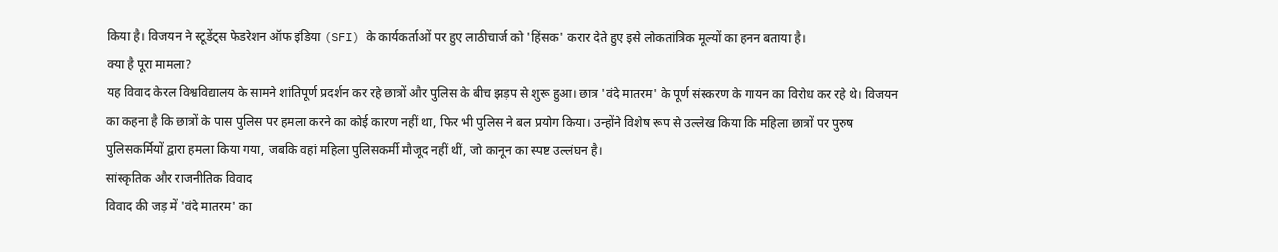किया है। विजयन ने स्टूडेंट्स फेडरेशन ऑफ इंडिया (SFI) के कार्यकर्ताओं पर हुए लाठीचार्ज को 'हिंसक' करार देते हुए इसे लोकतांत्रिक मूल्यों का हनन बताया है।
क्या है पूरा मामला?
यह विवाद केरल विश्वविद्यालय के सामने शांतिपूर्ण प्रदर्शन कर रहे छात्रों और पुलिस के बीच झड़प से शुरू हुआ। छात्र 'वंदे मातरम' के पूर्ण संस्करण के गायन का विरोध कर रहे थे। विजयन का कहना है कि छात्रों के पास पुलिस पर हमला करने का कोई कारण नहीं था, फिर भी पुलिस ने बल प्रयोग किया। उन्होंने विशेष रूप से उल्लेख किया कि महिला छात्रों पर पुरुष पुलिसकर्मियों द्वारा हमला किया गया, जबकि वहां महिला पुलिसकर्मी मौजूद नहीं थीं, जो कानून का स्पष्ट उल्लंघन है।
सांस्कृतिक और राजनीतिक विवाद
विवाद की जड़ में 'वंदे मातरम' का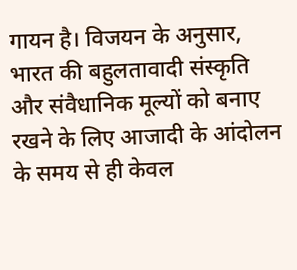गायन है। विजयन के अनुसार, भारत की बहुलतावादी संस्कृति और संवैधानिक मूल्यों को बनाए रखने के लिए आजादी के आंदोलन के समय से ही केवल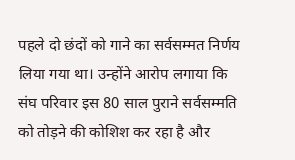पहले दो छंदों को गाने का सर्वसम्मत निर्णय लिया गया था। उन्होंने आरोप लगाया कि संघ परिवार इस 80 साल पुराने सर्वसम्मति को तोड़ने की कोशिश कर रहा है और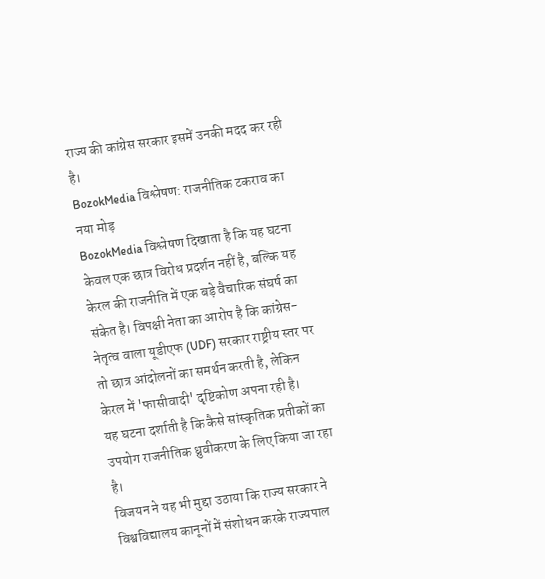राज्य की कांग्रेस सरकार इसमें उनकी मदद कर रही है।
BozokMedia विश्लेषण: राजनीतिक टकराव का नया मोड़
BozokMedia विश्लेषण दिखाता है कि यह घटना केवल एक छात्र विरोध प्रदर्शन नहीं है, बल्कि यह केरल की राजनीति में एक बड़े वैचारिक संघर्ष का संकेत है। विपक्षी नेता का आरोप है कि कांग्रेस-नेतृत्व वाला यूडीएफ (UDF) सरकार राष्ट्रीय स्तर पर तो छात्र आंदोलनों का समर्थन करती है, लेकिन केरल में 'फासीवादी' दृष्टिकोण अपना रही है।
यह घटना दर्शाती है कि कैसे सांस्कृतिक प्रतीकों का उपयोग राजनीतिक ध्रुवीकरण के लिए किया जा रहा है।
विजयन ने यह भी मुद्दा उठाया कि राज्य सरकार ने विश्वविद्यालय कानूनों में संशोधन करके राज्यपाल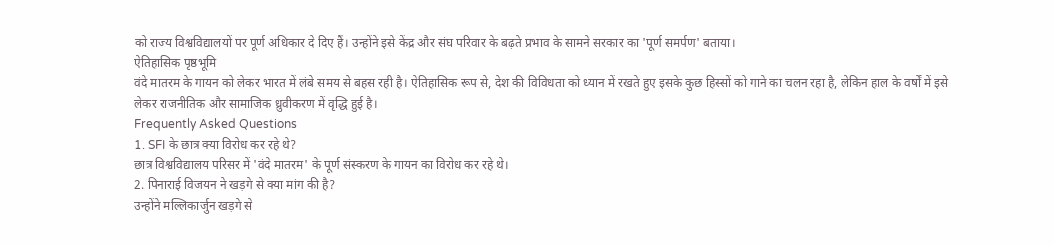को राज्य विश्वविद्यालयों पर पूर्ण अधिकार दे दिए हैं। उन्होंने इसे केंद्र और संघ परिवार के बढ़ते प्रभाव के सामने सरकार का 'पूर्ण समर्पण' बताया।
ऐतिहासिक पृष्ठभूमि
वंदे मातरम के गायन को लेकर भारत में लंबे समय से बहस रही है। ऐतिहासिक रूप से, देश की विविधता को ध्यान में रखते हुए इसके कुछ हिस्सों को गाने का चलन रहा है, लेकिन हाल के वर्षों में इसे लेकर राजनीतिक और सामाजिक ध्रुवीकरण में वृद्धि हुई है।
Frequently Asked Questions
1. SFI के छात्र क्या विरोध कर रहे थे?
छात्र विश्वविद्यालय परिसर में 'वंदे मातरम' के पूर्ण संस्करण के गायन का विरोध कर रहे थे।
2. पिनाराई विजयन ने खड़गे से क्या मांग की है?
उन्होंने मल्लिकार्जुन खड़गे से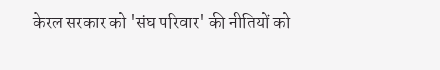केरल सरकार को 'संघ परिवार' की नीतियों को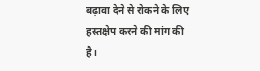बढ़ावा देने से रोकने के लिए हस्तक्षेप करने की मांग की है।